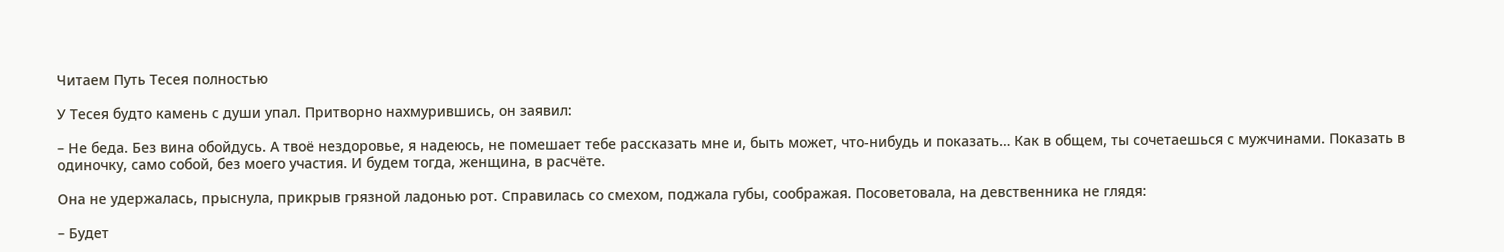Читаем Путь Тесея полностью

У Тесея будто камень с души упал. Притворно нахмурившись, он заявил:

– Не беда. Без вина обойдусь. А твоё нездоровье, я надеюсь, не помешает тебе рассказать мне и, быть может, что-нибудь и показать… Как в общем, ты сочетаешься с мужчинами. Показать в одиночку, само собой, без моего участия. И будем тогда, женщина, в расчёте.

Она не удержалась, прыснула, прикрыв грязной ладонью рот. Справилась со смехом, поджала губы, соображая. Посоветовала, на девственника не глядя:

– Будет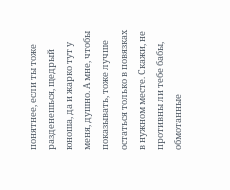понятнее, если ты тоже разденешься, щедрый юноша, да и жарко тут у меня, душно. А мне, чтобы показывать, тоже лучше остаться только в повязках в нужном месте. Скажи, не противны ли тебе бабы, обмотанные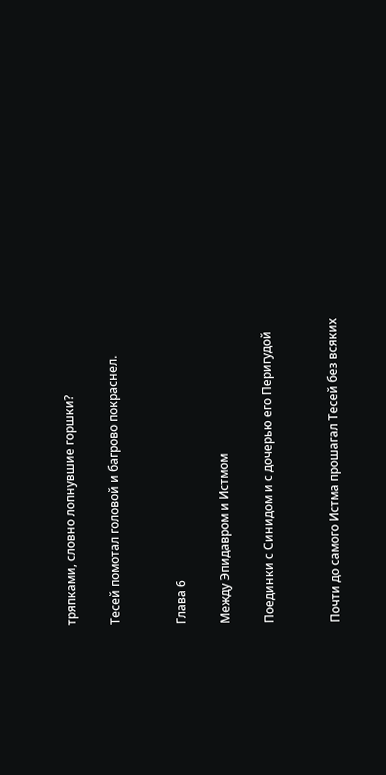тряпками, словно лопнувшие горшки?

Тесей помотал головой и багрово покраснел.


Глава 6

Между Эпидавром и Истмом

Поединки с Синидом и с дочерью его Перигудой


Почти до самого Истма прошагал Тесей без всяких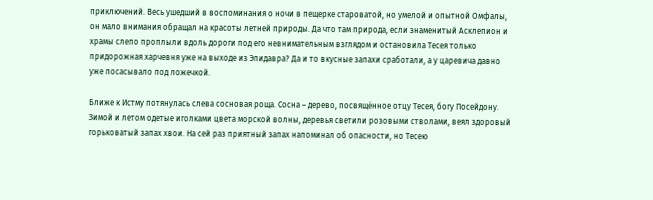приключений. Весь ушедший в воспоминания о ночи в пещерке староватой, но умелой и опытной Омфалы, он мало внимания обращал на красоты летней природы. Да что там природа, если знаменитый Асклепион и храмы слепо проплыли вдоль дороги под его невнимательным взглядом и остановила Тесея только придорожная харчевня уже на выходе из Эпидавра? Да и то вкусные запахи сработали, а у царевича давно уже посасывало под ложечкой.

Ближе к Истму потянулась слева сосновая роща. Сосна – дерево, посвящённое отцу Тесея, богу Посейдону. Зимой и летом одетые иголками цвета морской волны, деревья светили розовыми стволами, веял здоровый горьковатый запах хвои. На сей раз приятный запах напоминал об опасности, но Тесею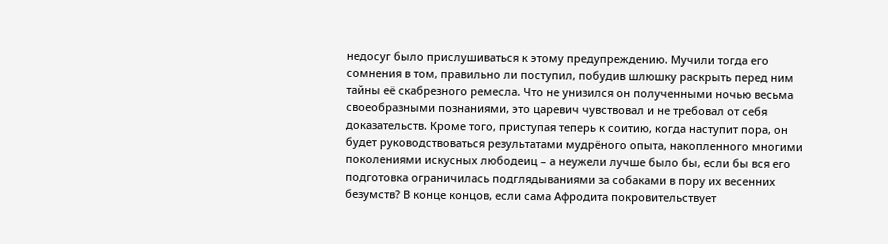недосуг было прислушиваться к этому предупреждению. Мучили тогда его сомнения в том, правильно ли поступил, побудив шлюшку раскрыть перед ним тайны её скабрезного ремесла. Что не унизился он полученными ночью весьма своеобразными познаниями, это царевич чувствовал и не требовал от себя доказательств. Кроме того, приступая теперь к соитию, когда наступит пора, он будет руководствоваться результатами мудрёного опыта, накопленного многими поколениями искусных любодеиц – а неужели лучше было бы, если бы вся его подготовка ограничилась подглядываниями за собаками в пору их весенних безумств? В конце концов, если сама Афродита покровительствует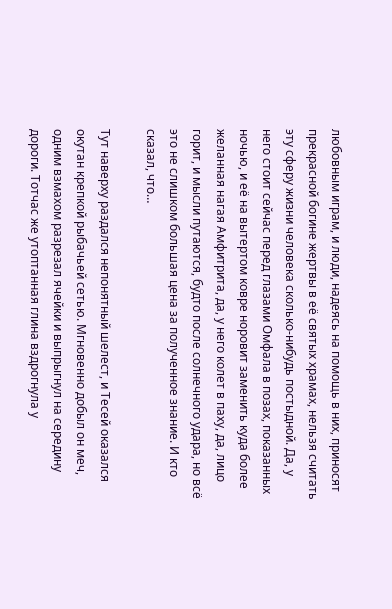любовным играм, и люди, надеясь на помощь в них, приносят прекрасной богине жертвы в её святых храмах, нельзя считать эту сферу жизни человека сколько-нибудь постыдной. Да, у него стоит сейчас перед глазами Омфала в позах, показанных ночью, и её на вытертом ковре норовит заменить куда более желанная нагая Амфитрита, да, у него колет в паху, да, лицо горит, и мысли путаются, будто после солнечного удара, но всё это не слишком большая цена за полученное знание. И кто сказал, что…

Тут наверху раздался непонятный шелест, и Тесей оказался окутан крепкой рыбачьей сетью. Мгновенно добыл он меч, одним взмахом разрезал ячейки и выпрыгнул на середину дороги. Тотчас же утоптанная глина вздрогнула у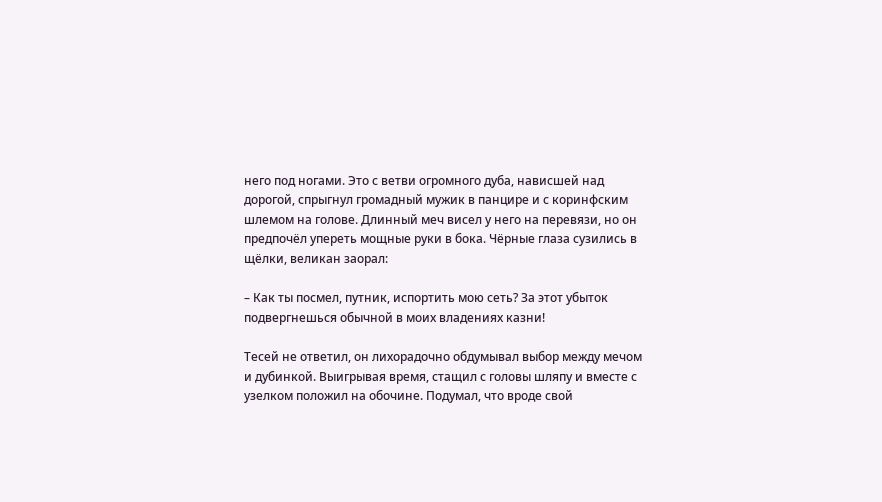него под ногами. Это с ветви огромного дуба, нависшей над дорогой, спрыгнул громадный мужик в панцире и с коринфским шлемом на голове. Длинный меч висел у него на перевязи, но он предпочёл упереть мощные руки в бока. Чёрные глаза сузились в щёлки, великан заорал:

– Как ты посмел, путник, испортить мою сеть? За этот убыток подвергнешься обычной в моих владениях казни!

Тесей не ответил, он лихорадочно обдумывал выбор между мечом и дубинкой. Выигрывая время, стащил с головы шляпу и вместе с узелком положил на обочине. Подумал, что вроде свой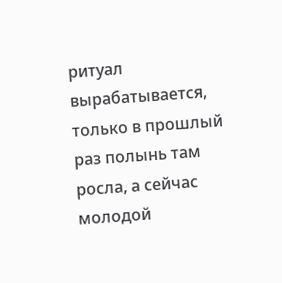ритуал вырабатывается, только в прошлый раз полынь там росла, а сейчас молодой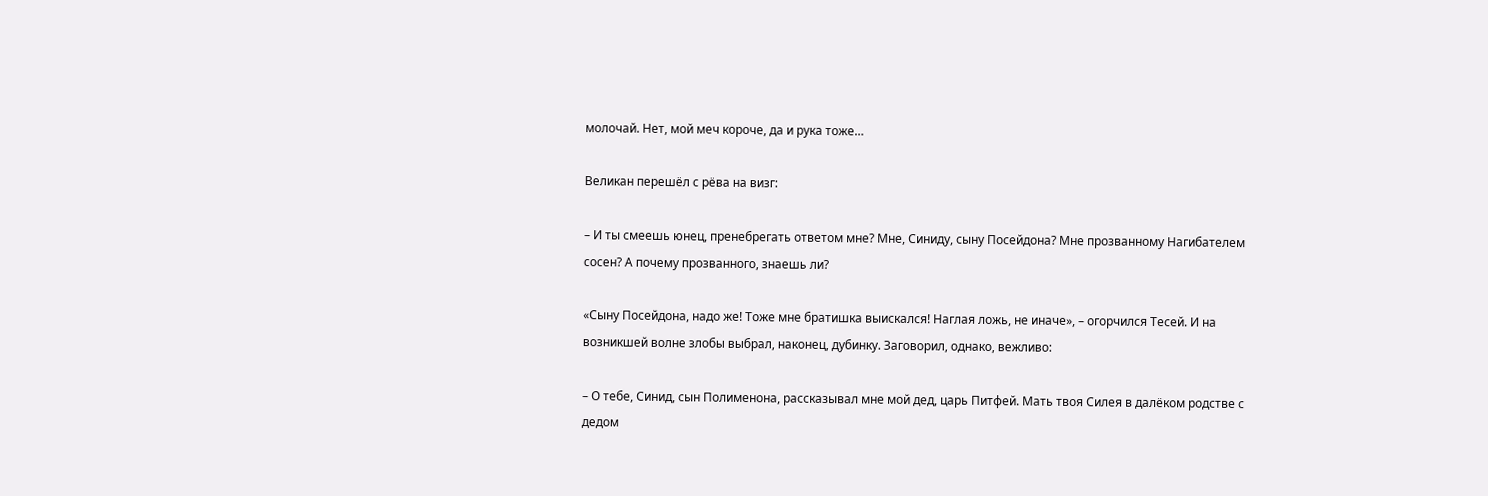молочай. Нет, мой меч короче, да и рука тоже…

Великан перешёл с рёва на визг:

– И ты смеешь юнец, пренебрегать ответом мне? Мне, Синиду, сыну Посейдона? Мне прозванному Нагибателем сосен? А почему прозванного, знаешь ли?

«Сыну Посейдона, надо же! Тоже мне братишка выискался! Наглая ложь, не иначе», – огорчился Тесей. И на возникшей волне злобы выбрал, наконец, дубинку. Заговорил, однако, вежливо:

– О тебе, Синид, сын Полименона, рассказывал мне мой дед, царь Питфей. Мать твоя Силея в далёком родстве с дедом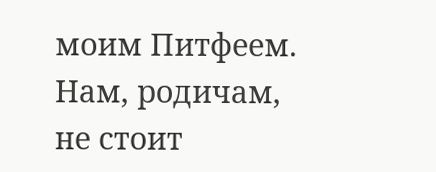моим Питфеем. Нам, родичам, не стоит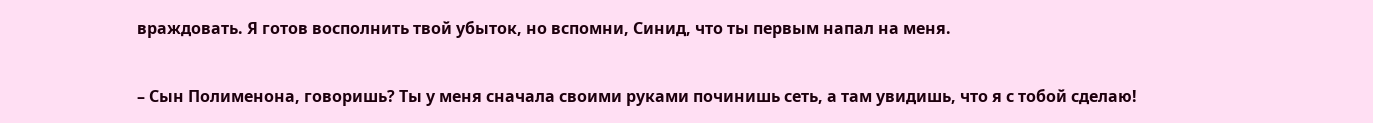враждовать. Я готов восполнить твой убыток, но вспомни, Синид, что ты первым напал на меня.

– Сын Полименона, говоришь? Ты у меня сначала своими руками починишь сеть, а там увидишь, что я с тобой сделаю!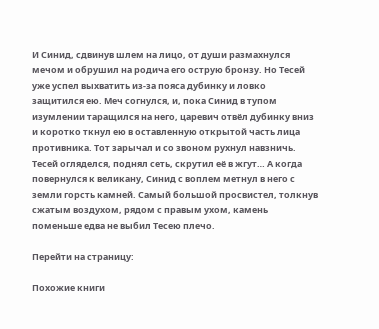И Синид, сдвинув шлем на лицо, от души размахнулся мечом и обрушил на родича его острую бронзу. Но Тесей уже успел выхватить из-за пояса дубинку и ловко защитился ею. Меч согнулся, и, пока Синид в тупом изумлении таращился на него, царевич отвёл дубинку вниз и коротко ткнул ею в оставленную открытой часть лица противника. Тот зарычал и со звоном рухнул навзничь. Тесей огляделся, поднял сеть, скрутил её в жгут… А когда повернулся к великану, Синид с воплем метнул в него с земли горсть камней. Самый большой просвистел, толкнув сжатым воздухом, рядом с правым ухом, камень поменьше едва не выбил Тесею плечо.

Перейти на страницу:

Похожие книги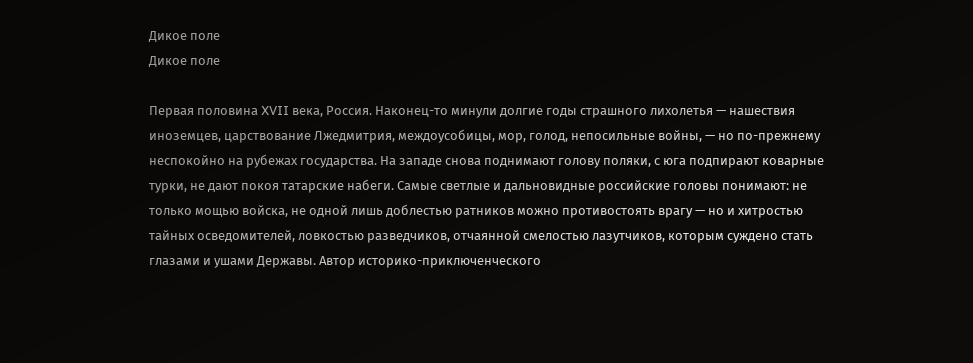Дикое поле
Дикое поле

Первая половина XVII века, Россия. Наконец-то минули долгие годы страшного лихолетья — нашествия иноземцев, царствование Лжедмитрия, междоусобицы, мор, голод, непосильные войны, — но по-прежнему неспокойно на рубежах государства. На западе снова поднимают голову поляки, с юга подпирают коварные турки, не дают покоя татарские набеги. Самые светлые и дальновидные российские головы понимают: не только мощью войска, не одной лишь доблестью ратников можно противостоять врагу — но и хитростью тайных осведомителей, ловкостью разведчиков, отчаянной смелостью лазутчиков, которым суждено стать глазами и ушами Державы. Автор историко-приключенческого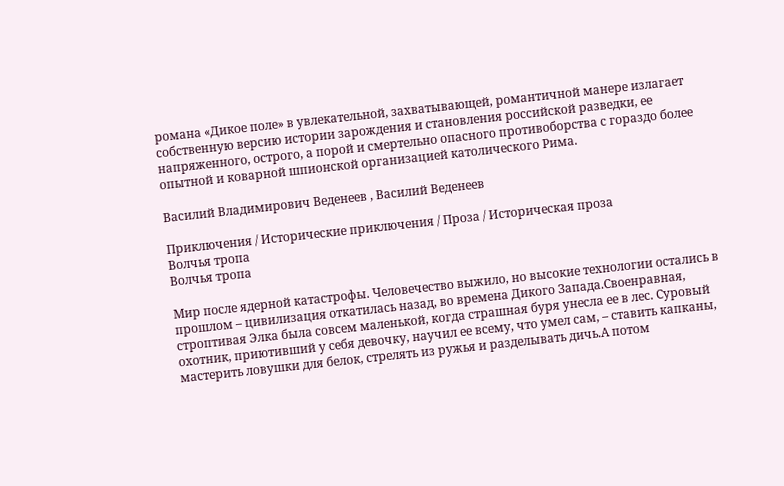романа «Дикое поле» в увлекательной, захватывающей, романтичной манере излагает собственную версию истории зарождения и становления российской разведки, ее напряженного, острого, а порой и смертельно опасного противоборства с гораздо более опытной и коварной шпионской организацией католического Рима.

Василий Владимирович Веденеев , Василий Веденеев

Приключения / Исторические приключения / Проза / Историческая проза
Волчья тропа
Волчья тропа

Мир после ядерной катастрофы. Человечество выжило, но высокие технологии остались в прошлом – цивилизация откатилась назад, во времена Дикого Запада.Своенравная, строптивая Элка была совсем маленькой, когда страшная буря унесла ее в лес. Суровый охотник, приютивший у себя девочку, научил ее всему, что умел сам, – ставить капканы, мастерить ловушки для белок, стрелять из ружья и разделывать дичь.А потом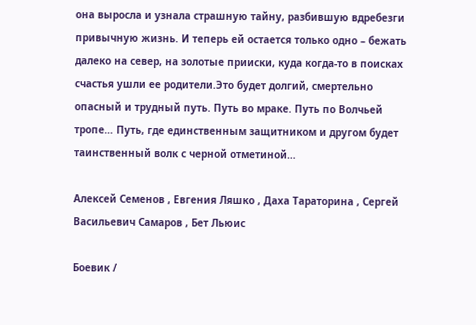она выросла и узнала страшную тайну, разбившую вдребезги привычную жизнь. И теперь ей остается только одно – бежать далеко на север, на золотые прииски, куда когда-то в поисках счастья ушли ее родители.Это будет долгий, смертельно опасный и трудный путь. Путь во мраке. Путь по Волчьей тропе… Путь, где единственным защитником и другом будет таинственный волк с черной отметиной…

Алексей Семенов , Евгения Ляшко , Даха Тараторина , Сергей Васильевич Самаров , Бет Льюис

Боевик /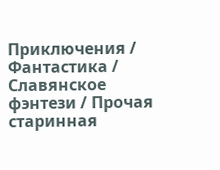Приключения / Фантастика / Славянское фэнтези / Прочая старинная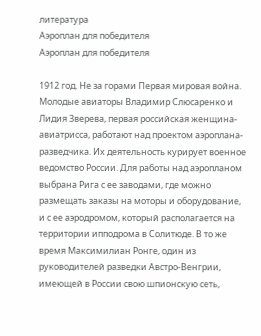литература
Аэроплан для победителя
Аэроплан для победителя

1912 год. Не за горами Первая мировая война. Молодые авиаторы Владимир Слюсаренко и Лидия Зверева, первая российская женщина-авиатрисса, работают над проектом аэроплана-разведчика. Их деятельность курирует военное ведомство России. Для работы над аэропланом выбрана Рига с ее заводами, где можно размещать заказы на моторы и оборудование, и с ее аэродромом, который располагается на территории ипподрома в Солитюде. В то же время Максимилиан Ронге, один из руководителей разведки Австро-Венгрии, имеющей в России свою шпионскую сеть,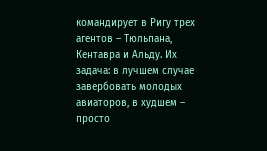командирует в Ригу трех агентов – Тюльпана, Кентавра и Альду. Их задача: в лучшем случае завербовать молодых авиаторов, в худшем – просто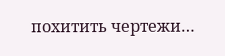похитить чертежи…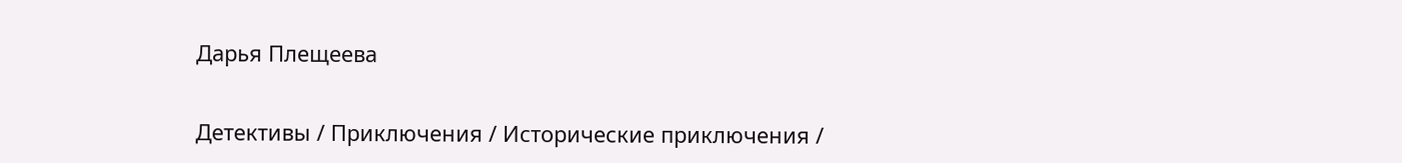Дарья Плещеева

Детективы / Приключения / Исторические приключения /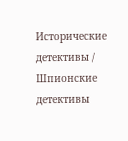Исторические детективы / Шпионские детективы